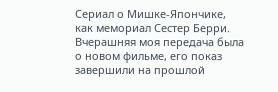Сериал о Мишке-Япончике, как мемориал Сестер Берри.
Вчерашняя моя передача была о новом фильме, его показ завершили на прошлой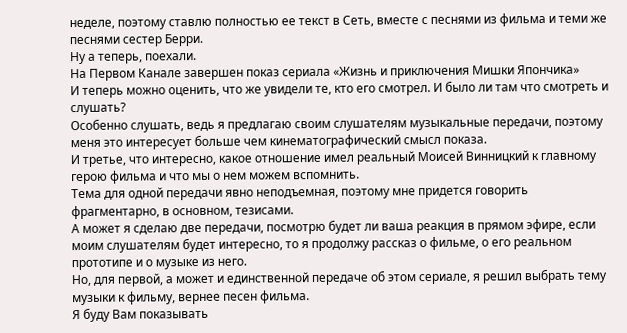неделе, поэтому ставлю полностью ее текст в Сеть, вместе с песнями из фильма и теми же песнями сестер Берри.
Ну а теперь, поехали.
На Первом Канале завершен показ сериала «Жизнь и приключения Мишки Япончика»
И теперь можно оценить, что же увидели те, кто его смотрел. И было ли там что смотреть и слушать?
Особенно слушать, ведь я предлагаю своим слушателям музыкальные передачи, поэтому меня это интересует больше чем кинематографический смысл показа.
И третье, что интересно, какое отношение имел реальный Моисей Винницкий к главному герою фильма и что мы о нем можем вспомнить.
Тема для одной передачи явно неподъемная, поэтому мне придется говорить фрагментарно, в основном, тезисами.
А может я сделаю две передачи, посмотрю будeт ли ваша реакция в прямом эфире, если моим слушателям будет интересно, то я продолжу рассказ о фильме, о его реальном прототипе и о музыке из него.
Но, для первой, а может и единственной передаче об этом сериале, я решил выбрать тему музыки к фильму, вернее песен фильма.
Я буду Вам показывать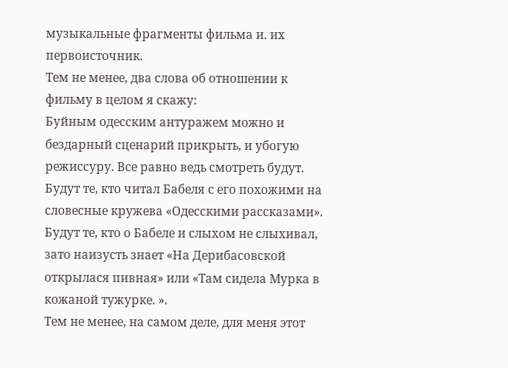музыкальные фрагменты фильма и. их первоисточник.
Тем не менее, два слова об отношении к фильму в целом я скажу:
Буйным одесским антуражем можно и бездарный сценарий прикрыть, и убогую режиссуру. Все равно ведь смотреть будут. Будут те, кто читал Бабеля с его похожими на словесные кружева «Одесскими рассказами». Будут те, кто о Бабеле и слыхом не слыхивал, зато наизусть знает «На Дерибасовской открылася пивная» или «Там сидела Мурка в кожаной тужурке. ».
Тем не менее, на самом деле, для меня этот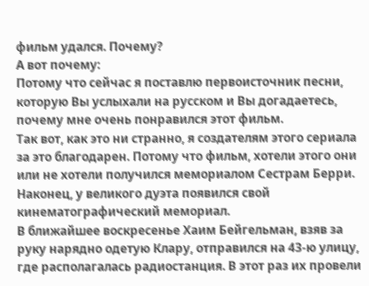фильм удался. Почему?
А вот почему:
Потому что сейчас я поставлю первоисточник песни, которую Вы услыхали на русском и Вы догадаетесь, почему мне очень понравился этот фильм.
Так вот, как это ни странно, я создателям этого сериала за это благодарен. Потому что фильм, хотели этого они или не хотели получился мемориалом Сестрам Берри. Наконец, у великого дуэта появился свой кинематографический мемориал.
В ближайшее воскресенье Хаим Бейгельман, взяв за руку нарядно одетую Клару, отправился на 43-ю улицу, где располагалась радиостанция. В этот раз их провели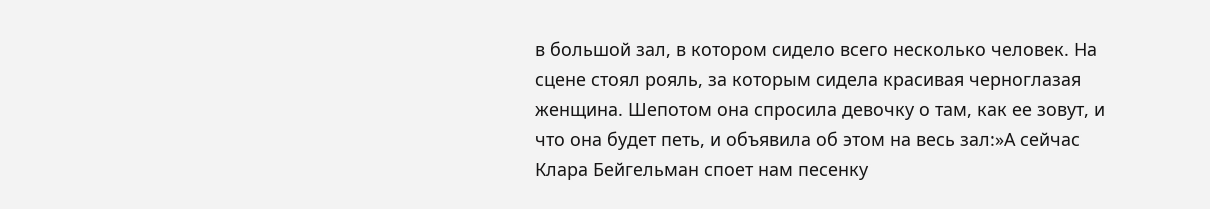в большой зал, в котором сидело всего несколько человек. На сцене стоял рояль, за которым сидела красивая черноглазая женщина. Шепотом она спросила девочку о там, как ее зовут, и что она будет петь, и объявила об этом на весь зал:»А сейчас Клара Бейгельман споет нам песенку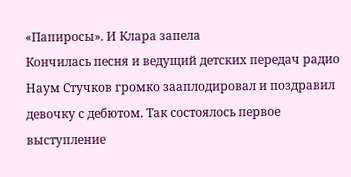«Папиросы». И Клара запела
Кончилась песня и ведущий детских передач радио Наум Стучков громко зааплодировал и поздравил девочку с дебютом. Так состоялось первое выступление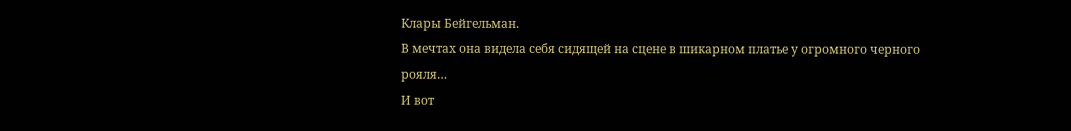Клары Бейгельман.
В мечтах она видела себя сидящей на сцене в шикарном платье у огромного черного рояля…
И вот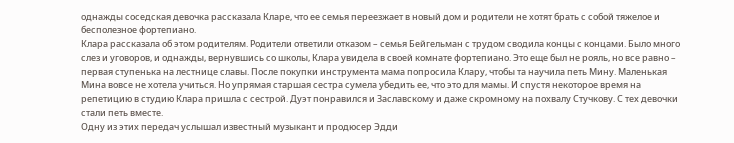однажды соседская девочка рассказала Кларе, что ее семья переезжает в новый дом и родители не хотят брать с собой тяжелое и бесполезное фортепиано.
Клара рассказала об этом родителям. Родители ответили отказом – семья Бейгельман с трудом сводила концы с концами. Было много слез и уговоров, и однажды, вернувшись со школы, Клара увидела в своей комнате фортепиано. Это еще был не рояль, но все равно – первая ступенька на лестнице славы. После покупки инструмента мама попросила Клару, чтобы та научила петь Мину. Маленькая Мина вовсе не хотела учиться. Но упрямая старшая сестра сумела убедить ее, что это для мамы. И спустя некоторое время на репетицию в студию Клара пришла с сестрой. Дуэт понравился и Заславскому и даже скромному на похвалу Стучкову. С тех девочки стали петь вместе.
Одну из этих передач услышал известный музыкант и продюсер Эдди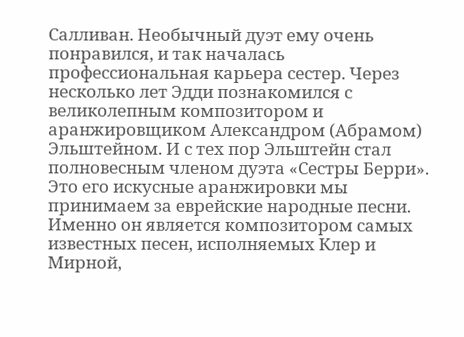Салливан. Необычный дуэт ему очень понравился, и так началась профессиональная карьера сестер. Через несколько лет Эдди познакомился с великолепным композитором и аранжировщиком Александром (Абрамом) Эльштейном. И с тех пор Эльштейн стал полновесным членом дуэта «Сестры Берри». Это его искусные аранжировки мы принимаем за еврейские народные песни. Именно он является композитором самых известных песен, исполняемых Клер и Мирной,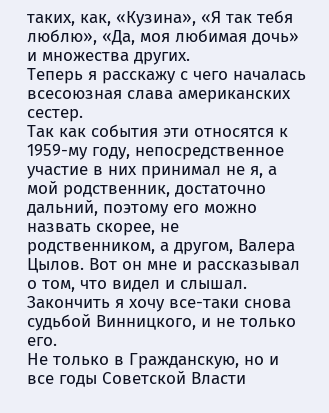таких, как, «Кузина», «Я так тебя люблю», «Да, моя любимая дочь» и множества других.
Теперь я расскажу с чего началась всесоюзная слава американских сестер.
Так как события эти относятся к 1959-му году, непосредственное участие в них принимал не я, а мой родственник, достаточно дальний, поэтому его можно назвать скорее, не родственником, а другом, Валера Цылов. Вот он мне и рассказывал о том, что видел и слышал.
Закончить я хочу все-таки снова судьбой Винницкого, и не только его.
Не только в Гражданскую, но и все годы Советской Власти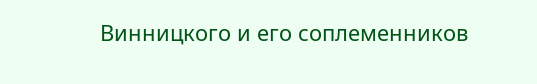Винницкого и его соплеменников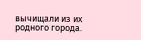вычищали из их родного города.